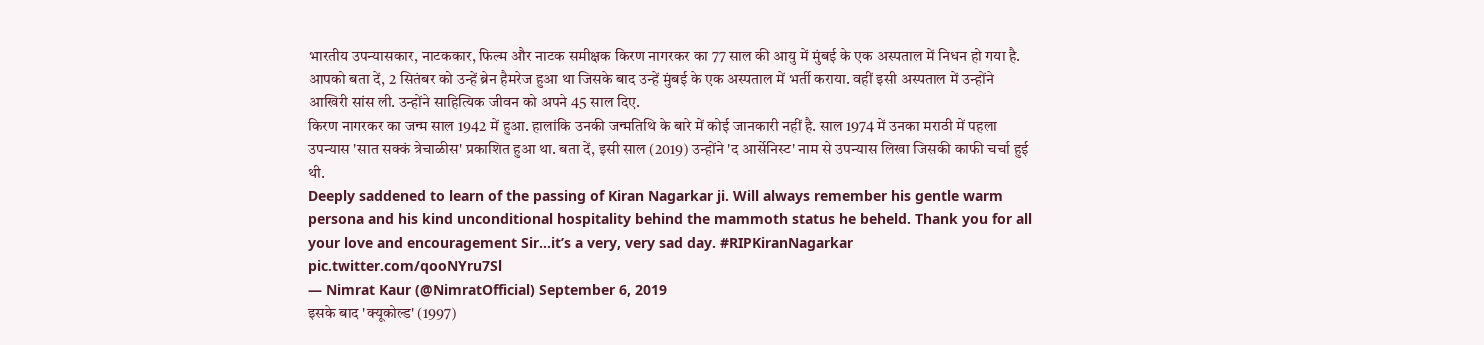भारतीय उपन्यासकार, नाटककार, फिल्म और नाटक समीक्षक किरण नागरकर का 77 साल की आयु में मुंबई के एक अस्पताल में निधन हो गया है. आपको बता दें, 2 सितंबर को उन्हें ब्रेन हैमरेज हुआ था जिसके बाद उन्हें मुंबई के एक अस्पताल में भर्ती कराया. वहीं इसी अस्पताल में उन्होंने आखिरी सांस ली. उन्होंने साहित्यिक जीवन को अपने 45 साल दिए.
किरण नागरकर का जन्म साल 1942 में हुआ. हालांकि उनकी जन्मतिथि के बारे में कोई जानकारी नहीं है. साल 1974 में उनका मराठी में पहला उपन्यास 'सात सक्कं त्रेचाळीस' प्रकाशित हुआ था. बता दें, इसी साल (2019) उन्होंने 'द आर्सेनिस्ट' नाम से उपन्यास लिखा जिसकी काफी चर्चा हुई थी.
Deeply saddened to learn of the passing of Kiran Nagarkar ji. Will always remember his gentle warm persona and his kind unconditional hospitality behind the mammoth status he beheld. Thank you for all your love and encouragement Sir...it’s a very, very sad day. #RIPKiranNagarkar pic.twitter.com/qooNYru7Sl
— Nimrat Kaur (@NimratOfficial) September 6, 2019
इसके बाद 'क्यूकोल्ड' (1997)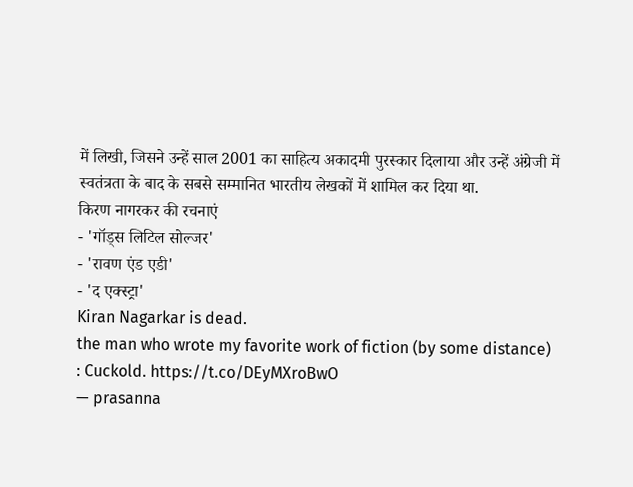में लिखी, जिसने उन्हें साल 2001 का साहित्य अकादमी पुरस्कार दिलाया और उन्हें अंग्रेजी में स्वतंत्रता के बाद के सबसे सम्मानित भारतीय लेखकों में शामिल कर दिया था.
किरण नागरकर की रचनाएं
- 'गॉड्स लिटिल सोल्जर'
- 'रावण एंड एडी'
- 'द एक्स्ट्रा'
Kiran Nagarkar is dead.
the man who wrote my favorite work of fiction (by some distance) : Cuckold. https://t.co/DEyMXroBwO
— prasanna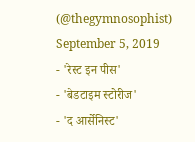(@thegymnosophist) September 5, 2019
- 'रेस्ट इन पीस'
- 'बेडटाइम स्टोरीज'
- 'द आर्सेनिस्ट'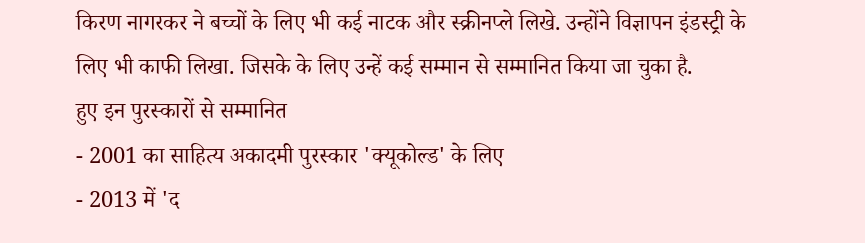किरण नागरकर ने बच्चों के लिए भी कई नाटक और स्क्रीनप्ले लिखे. उन्होंने विज्ञापन इंडस्ट्री के लिए भी काफी लिखा. जिसके के लिए उन्हें कई सम्मान से सम्मानित किया जा चुका है.
हुए इन पुरस्कारों से सम्मानित
- 2001 का साहित्य अकादमी पुरस्कार 'क्यूकोल्ड' के लिए
- 2013 में 'द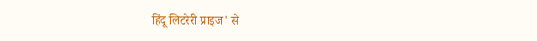हिंदू लिटरेरी प्राइज' से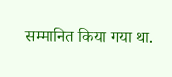सम्मानित किया गया था.